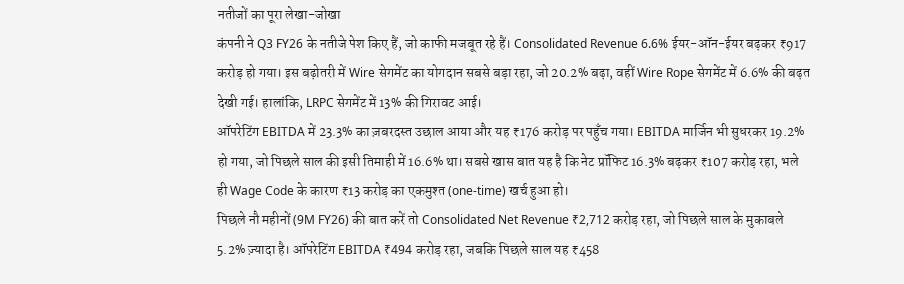नतीजों का पूरा लेखा-जोखा
कंपनी ने Q3 FY26 के नतीजे पेश किए हैं, जो काफी मजबूत रहे हैं। Consolidated Revenue 6.6% ईयर-ऑन-ईयर बढ़कर ₹917 करोड़ हो गया। इस बढ़ोतरी में Wire सेगमेंट का योगदान सबसे बड़ा रहा, जो 20.2% बढ़ा, वहीं Wire Rope सेगमेंट में 6.6% की बढ़त देखी गई। हालांकि, LRPC सेगमेंट में 13% की गिरावट आई।
ऑपरेटिंग EBITDA में 23.3% का ज़बरदस्त उछाल आया और यह ₹176 करोड़ पर पहुँच गया। EBITDA मार्जिन भी सुधरकर 19.2% हो गया, जो पिछले साल की इसी तिमाही में 16.6% था। सबसे खास बात यह है कि नेट प्रॉफिट 16.3% बढ़कर ₹107 करोड़ रहा, भले ही Wage Code के कारण ₹13 करोड़ का एकमुश्त (one-time) खर्च हुआ हो।
पिछले नौ महीनों (9M FY26) की बात करें तो Consolidated Net Revenue ₹2,712 करोड़ रहा, जो पिछले साल के मुकाबले 5.2% ज़्यादा है। ऑपरेटिंग EBITDA ₹494 करोड़ रहा, जबकि पिछले साल यह ₹458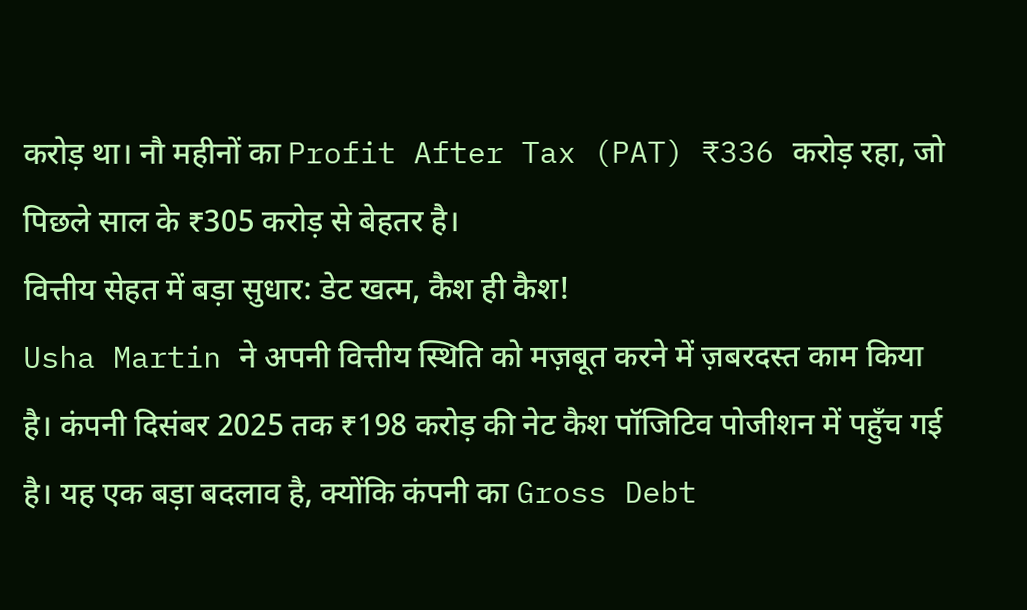करोड़ था। नौ महीनों का Profit After Tax (PAT) ₹336 करोड़ रहा, जो पिछले साल के ₹305 करोड़ से बेहतर है।
वित्तीय सेहत में बड़ा सुधार: डेट खत्म, कैश ही कैश!
Usha Martin ने अपनी वित्तीय स्थिति को मज़बूत करने में ज़बरदस्त काम किया है। कंपनी दिसंबर 2025 तक ₹198 करोड़ की नेट कैश पॉजिटिव पोजीशन में पहुँच गई है। यह एक बड़ा बदलाव है, क्योंकि कंपनी का Gross Debt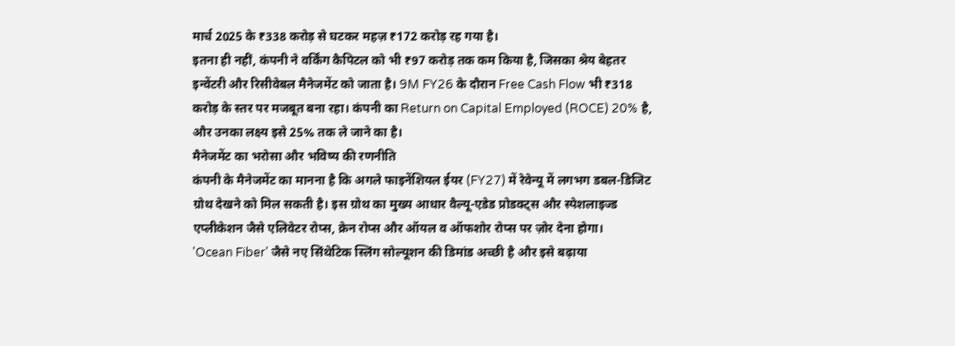मार्च 2025 के ₹338 करोड़ से घटकर महज़ ₹172 करोड़ रह गया है।
इतना ही नहीं, कंपनी ने वर्किंग कैपिटल को भी ₹97 करोड़ तक कम किया है, जिसका श्रेय बेहतर इन्वेंटरी और रिसीवेबल मैनेजमेंट को जाता है। 9M FY26 के दौरान Free Cash Flow भी ₹318 करोड़ के स्तर पर मजबूत बना रहा। कंपनी का Return on Capital Employed (ROCE) 20% है, और उनका लक्ष्य इसे 25% तक ले जाने का है।
मैनेजमेंट का भरोसा और भविष्य की रणनीति
कंपनी के मैनेजमेंट का मानना है कि अगले फाइनेंशियल ईयर (FY27) में रेवेन्यू में लगभग डबल-डिजिट ग्रोथ देखने को मिल सकती है। इस ग्रोथ का मुख्य आधार वैल्यू-एडेड प्रोडक्ट्स और स्पेशलाइज्ड एप्लीकेशन जैसे एलिवेटर रोप्स, क्रेन रोप्स और ऑयल व ऑफशोर रोप्स पर ज़ोर देना होगा।
'Ocean Fiber' जैसे नए सिंथेटिक स्लिंग सोल्यूशन की डिमांड अच्छी है और इसे बढ़ाया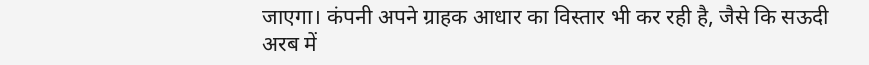जाएगा। कंपनी अपने ग्राहक आधार का विस्तार भी कर रही है, जैसे कि सऊदी अरब में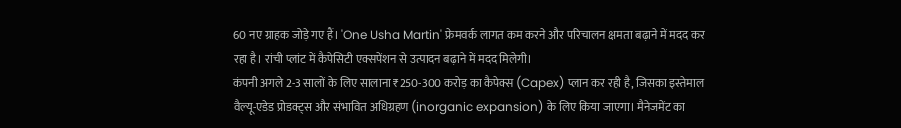60 नए ग्राहक जोड़े गए हैं। 'One Usha Martin' फ्रेमवर्क लागत कम करने और परिचालन क्षमता बढ़ाने में मदद कर रहा है। रांची प्लांट में कैपेसिटी एक्सपेंशन से उत्पादन बढ़ाने में मदद मिलेगी।
कंपनी अगले 2-3 सालों के लिए सालाना ₹250-300 करोड़ का कैपेक्स (Capex) प्लान कर रही है, जिसका इस्तेमाल वैल्यू-एडेड प्रोडक्ट्स और संभावित अधिग्रहण (inorganic expansion) के लिए किया जाएगा। मैनेजमेंट का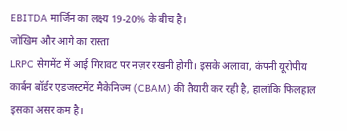EBITDA मार्जिन का लक्ष्य 19-20% के बीच है।
जोखिम और आगे का रास्ता
LRPC सेगमेंट में आई गिरावट पर नज़र रखनी होगी। इसके अलावा, कंपनी यूरोपीय कार्बन बॉर्डर एडजस्टमेंट मैकेनिज्म (CBAM) की तैयारी कर रही है, हालांकि फिलहाल इसका असर कम है।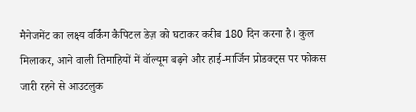मैनेजमेंट का लक्ष्य वर्किंग कैपिटल डेज़ को घटाकर करीब 180 दिन करना है। कुल मिलाकर, आने वाली तिमाहियों में वॉल्यूम बढ़ने और हाई-मार्जिन प्रोडक्ट्स पर फोकस जारी रहने से आउटलुक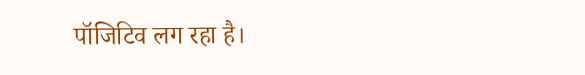पॉजिटिव लग रहा है।